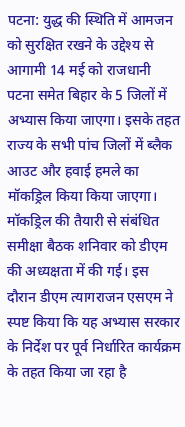पटना: युद्ध की स्थिति में आमजन को सुरक्षित रखने के उद्देश्य से आगामी 14 मई को राजधानी पटना समेत बिहार के 5 जिलों में अभ्यास किया जाएगा। इसके तहत राज्य के सभी पांच जिलों में ब्लैक आउट और हवाई हमले का मॉकड्रिल किया किया जाएगा। मॉकड्रिल की तैयारी से संबंधित समीक्षा बैठक शनिवार को डीएम की अध्यक्षता में की गई। इस दौरान डीएम त्यागराजन एसएम ने स्पष्ट किया कि यह अभ्यास सरकार के निर्देश पर पूर्व निर्धारित कार्यक्रम के तहत किया जा रहा है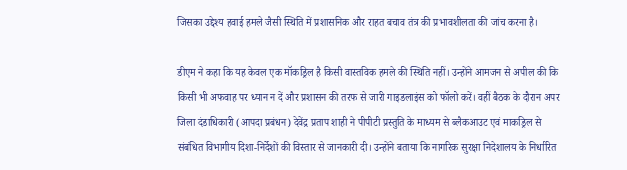जिसका उद्देश्य हवाई हमले जैसी स्थिति में प्रशासनिक और राहत बचाव तंत्र की प्रभावशीलता की जांच करना है।

डीएम ने कहा कि यह केवल एक मॉकड्रिल है किसी वास्तविक हमले की स्थिति नहीं। उन्होंने आमजन से अपील की कि किसी भी अफवाह पर ध्यान न दें और प्रशासन की तरफ से जारी गाइडलाइंस को फॉलो करें। वहीं बैठक के दौरान अपर जिला दंडाधिकारी (आपदा प्रबंधन) देवेंद्र प्रताप शाही ने पीपीटी प्रस्तुति के माध्यम से ब्लैकआउट एवं माकड्रिल से संबंधित विभागीय दिशा-निर्देशों की विस्तार से जानकारी दी। उन्होंने बताया कि नागरिक सुरक्षा निदेशालय के निर्धारित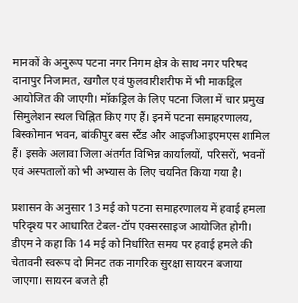मानकों के अनुरूप पटना नगर निगम क्षेत्र के साथ नगर परिषद दानापुर निजामत, खगौल एवं फुलवारीशरीफ में भी माकड्रिल आयोजित की जाएगी। मॉकड्रिल के लिए पटना जिला में चार प्रमुख सिमुलेशन स्थल चिह्नित किए गए हैं। इनमें पटना समाहरणालय, बिस्कोमान भवन, बांकीपुर बस स्टैंड और आइजीआइएमएस शामिल हैं। इसके अलावा जिला अंतर्गत विभिन्न कार्यालयों, परिसरों, भवनों एवं अस्पतालों को भी अभ्यास के लिए चयनित किया गया है।

प्रशासन के अनुसार 13 मई को पटना समाहरणालय में हवाई हमला परिदृश्य पर आधारित टेबल-टॉप एक्सरसाइज आयोजित होगी। डीएम ने कहा कि 14 मई को निर्धारित समय पर हवाई हमले की चेतावनी स्वरूप दो मिनट तक नागरिक सुरक्षा सायरन बजाया जाएगा। सायरन बजते ही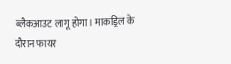ब्लैकआउट लागू होगा। माकड्रिल के दौरान फायर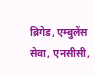ब्रिगेड, एम्बुलेंस सेवा, एनसीसी,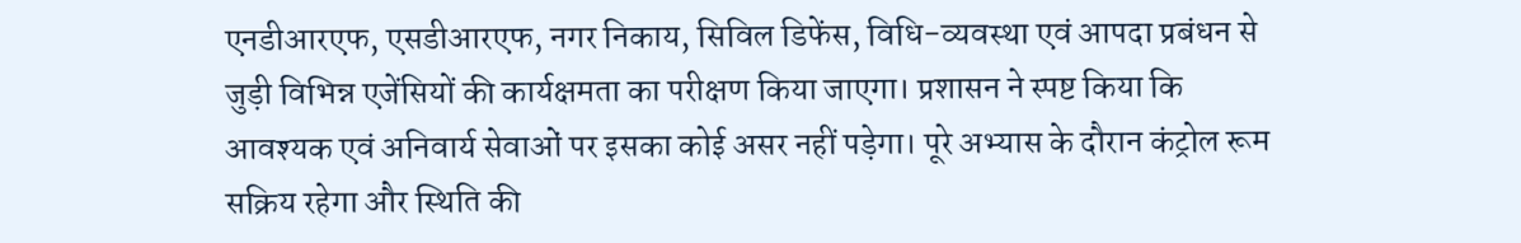एनडीआरएफ, एसडीआरएफ, नगर निकाय, सिविल डिफेंस, विधि-व्यवस्था एवं आपदा प्रबंधन से जुड़ी विभिन्न एजेंसियों की कार्यक्षमता का परीक्षण किया जाएगा। प्रशासन ने स्पष्ट किया कि आवश्यक एवं अनिवार्य सेवाओं पर इसका कोई असर नहीं पड़ेगा। पूरे अभ्यास के दौरान कंट्रोल रूम सक्रिय रहेगा और स्थिति की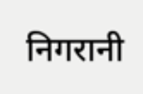निगरानी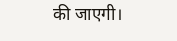की जाएगी।